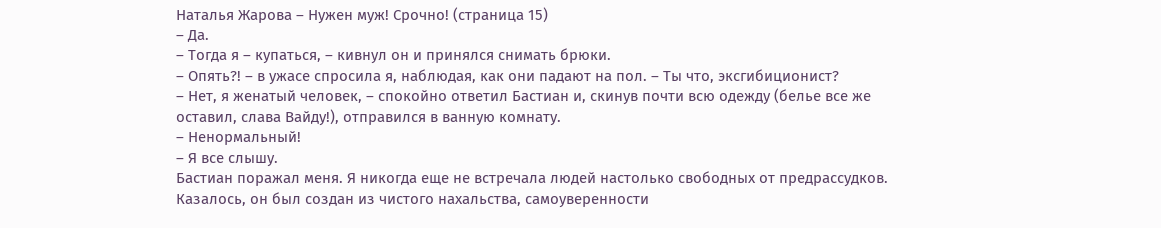Наталья Жарова – Нужен муж! Срочно! (страница 15)
– Да.
– Тогда я – купаться, – кивнул он и принялся снимать брюки.
– Опять?! – в ужасе спросила я, наблюдая, как они падают на пол. – Ты что, эксгибиционист?
– Нет, я женатый человек, – спокойно ответил Бастиан и, скинув почти всю одежду (белье все же оставил, слава Вайду!), отправился в ванную комнату.
– Ненормальный!
– Я все слышу.
Бастиан поражал меня. Я никогда еще не встречала людей настолько свободных от предрассудков. Казалось, он был создан из чистого нахальства, самоуверенности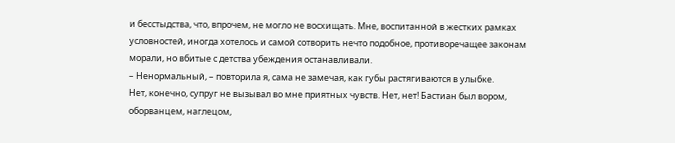и бесстыдства, что, впрочем, не могло не восхищать. Мне, воспитанной в жестких рамках условностей, иногда хотелось и самой сотворить нечто подобное, противоречащее законам морали, но вбитые с детства убеждения останавливали.
– Ненормальный, – повторила я, сама не замечая, как губы растягиваются в улыбке.
Нет, конечно, супруг не вызывал во мне приятных чувств. Нет, нет! Бастиан был вором, оборванцем, наглецом,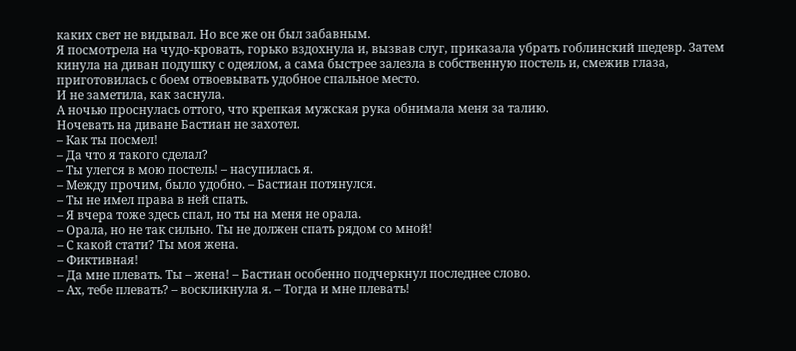каких свет не видывал. Но все же он был забавным.
Я посмотрела на чудо-кровать, горько вздохнула и, вызвав слуг, приказала убрать гоблинский шедевр. Затем кинула на диван подушку с одеялом, а сама быстрее залезла в собственную постель и, смежив глаза, приготовилась с боем отвоевывать удобное спальное место.
И не заметила, как заснула.
А ночью проснулась оттого, что крепкая мужская рука обнимала меня за талию.
Ночевать на диване Бастиан не захотел.
– Как ты посмел!
– Да что я такого сделал?
– Ты улегся в мою постель! – насупилась я.
– Между прочим, было удобно. – Бастиан потянулся.
– Ты не имел права в ней спать.
– Я вчера тоже здесь спал, но ты на меня не орала.
– Орала, но не так сильно. Ты не должен спать рядом со мной!
– С какой стати? Ты моя жена.
– Фиктивная!
– Да мне плевать. Ты – жена! – Бастиан особенно подчеркнул последнее слово.
– Ах, тебе плевать? – воскликнула я. – Тогда и мне плевать!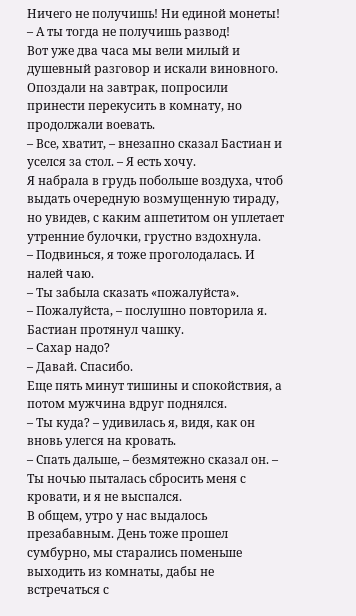Ничего не получишь! Ни единой монеты!
– А ты тогда не получишь развод!
Вот уже два часа мы вели милый и душевный разговор и искали виновного. Опоздали на завтрак, попросили принести перекусить в комнату, но продолжали воевать.
– Все, хватит, – внезапно сказал Бастиан и уселся за стол. – Я есть хочу.
Я набрала в грудь побольше воздуха, чтоб выдать очередную возмущенную тираду, но увидев, с каким аппетитом он уплетает утренние булочки, грустно вздохнула.
– Подвинься, я тоже проголодалась. И налей чаю.
– Ты забыла сказать «пожалуйста».
– Пожалуйста, – послушно повторила я.
Бастиан протянул чашку.
– Сахар надо?
– Давай. Спасибо.
Еще пять минут тишины и спокойствия, а потом мужчина вдруг поднялся.
– Ты куда? – удивилась я, видя, как он вновь улегся на кровать.
– Спать дальше, – безмятежно сказал он. – Ты ночью пыталась сбросить меня с кровати, и я не выспался.
В общем, утро у нас выдалось презабавным. День тоже прошел сумбурно, мы старались поменьше выходить из комнаты, дабы не встречаться с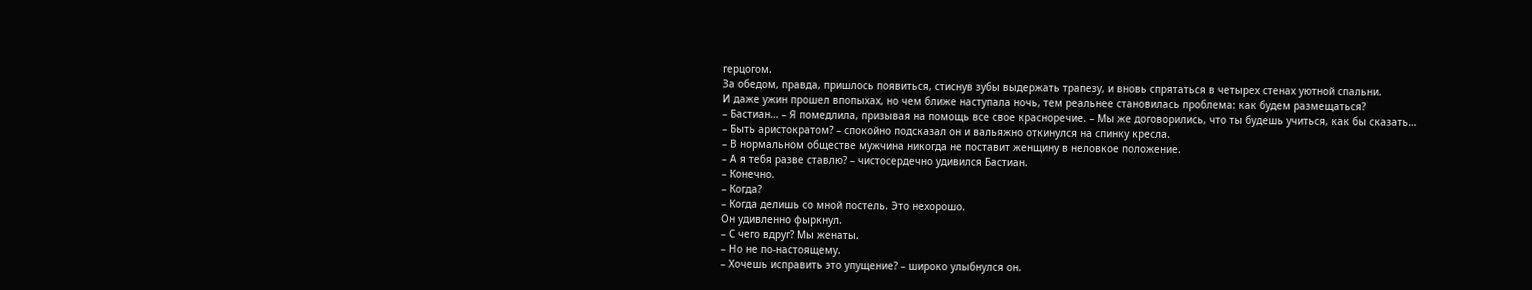герцогом.
За обедом, правда, пришлось появиться, стиснув зубы выдержать трапезу, и вновь спрятаться в четырех стенах уютной спальни.
И даже ужин прошел впопыхах, но чем ближе наступала ночь, тем реальнее становилась проблема: как будем размещаться?
– Бастиан… – Я помедлила, призывая на помощь все свое красноречие. – Мы же договорились, что ты будешь учиться, как бы сказать…
– Быть аристократом? – спокойно подсказал он и вальяжно откинулся на спинку кресла.
– В нормальном обществе мужчина никогда не поставит женщину в неловкое положение.
– А я тебя разве ставлю? – чистосердечно удивился Бастиан.
– Конечно.
– Когда?
– Когда делишь со мной постель. Это нехорошо.
Он удивленно фыркнул.
– С чего вдруг? Мы женаты.
– Но не по-настоящему.
– Хочешь исправить это упущение? – широко улыбнулся он.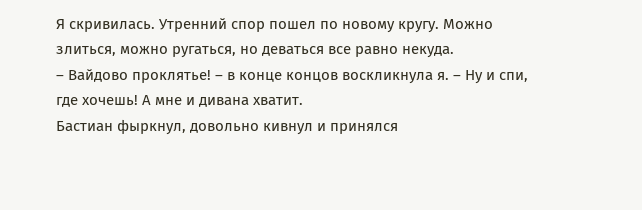Я скривилась. Утренний спор пошел по новому кругу. Можно злиться, можно ругаться, но деваться все равно некуда.
– Вайдово проклятье! – в конце концов воскликнула я. – Ну и спи, где хочешь! А мне и дивана хватит.
Бастиан фыркнул, довольно кивнул и принялся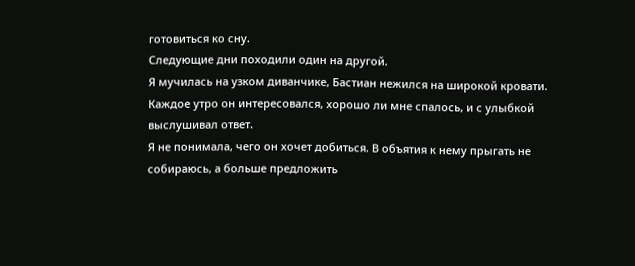готовиться ко сну.
Следующие дни походили один на другой.
Я мучилась на узком диванчике, Бастиан нежился на широкой кровати. Каждое утро он интересовался, хорошо ли мне спалось, и с улыбкой выслушивал ответ.
Я не понимала, чего он хочет добиться. В объятия к нему прыгать не собираюсь, а больше предложить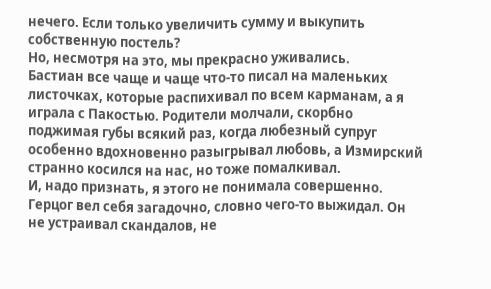нечего. Если только увеличить сумму и выкупить собственную постель?
Но, несмотря на это, мы прекрасно уживались.
Бастиан все чаще и чаще что-то писал на маленьких листочках, которые распихивал по всем карманам, а я играла с Пакостью. Родители молчали, скорбно поджимая губы всякий раз, когда любезный супруг особенно вдохновенно разыгрывал любовь, а Измирский странно косился на нас, но тоже помалкивал.
И, надо признать, я этого не понимала совершенно. Герцог вел себя загадочно, словно чего-то выжидал. Он не устраивал скандалов, не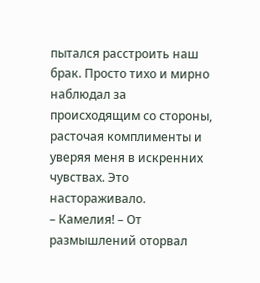пытался расстроить наш брак. Просто тихо и мирно наблюдал за происходящим со стороны, расточая комплименты и уверяя меня в искренних чувствах. Это настораживало.
– Камелия! – От размышлений оторвал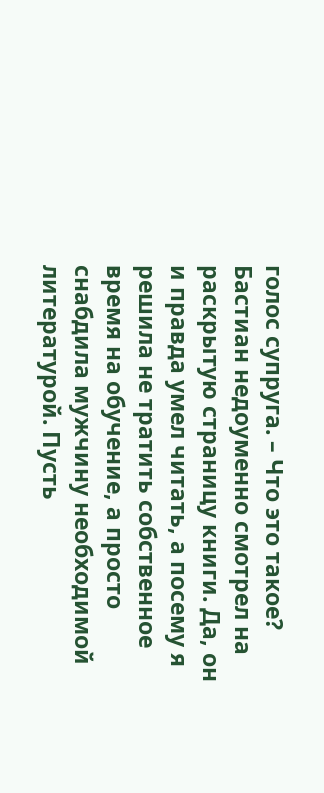голос супруга. – Что это такое?
Бастиан недоуменно смотрел на раскрытую страницу книги. Да, он и правда умел читать, а посему я решила не тратить собственное время на обучение, а просто снабдила мужчину необходимой литературой. Пусть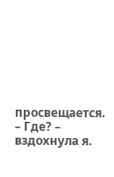просвещается.
– Где? – вздохнула я.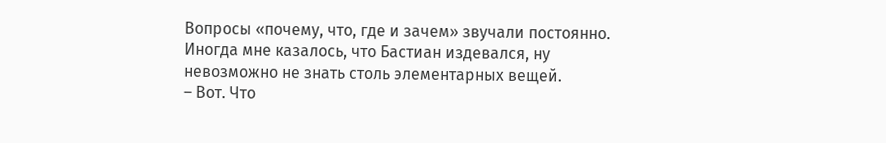Вопросы «почему, что, где и зачем» звучали постоянно. Иногда мне казалось, что Бастиан издевался, ну невозможно не знать столь элементарных вещей.
– Вот. Что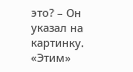это? – Он указал на картинку.
«Этим»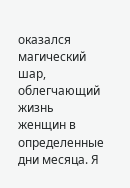оказался магический шар, облегчающий жизнь женщин в определенные дни месяца. Я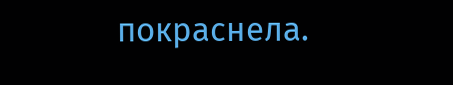покраснела.